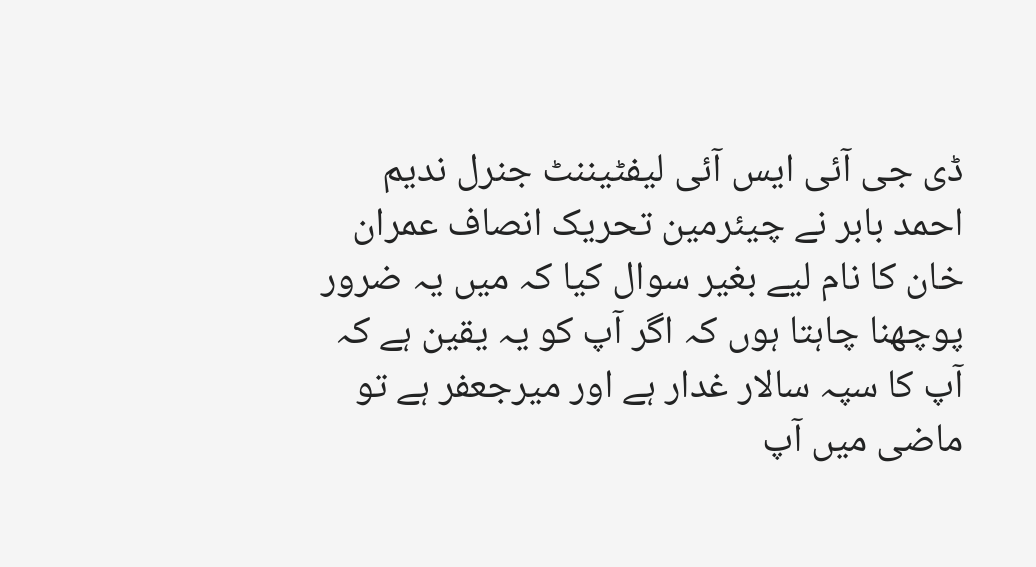ڈی جی آئی ایس آئی لیفٹیننٹ جنرل ندیم احمد بابر نے چیئرمین تحریک انصاف عمران خان کا نام لیے بغیر سوال کیا کہ میں یہ ضرور پوچھنا چاہتا ہوں کہ اگر آپ کو یہ یقین ہے کہ آپ کا سپہ سالار غدار ہے اور میرجعفر ہے تو ماضی میں آپ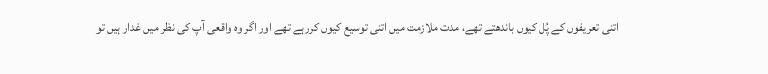اتنی تعریفوں کے پُل کیوں باندھتے تھے، مدت ملازمت میں اتنی توسیع کیوں کررہے تھے اور اگر وہ واقعی آپ کی نظر میں غدار ہیں تو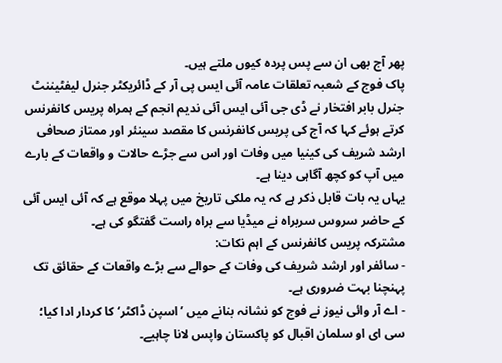پھر آج بھی ان سے پس پردہ کیوں ملتے ہیں۔
پاک فوج کے شعبہ تعلقات عامہ آئی ایس پی آر کے ڈائریکٹر جنرل لیفٹیننٹ جنرل بابر افتخار نے ڈی جی آئی ایس آئی ندیم انجم کے ہمراہ پریس کانفرنس کرتے ہوئے کہا کہ آج کی پریس کانفرنس کا مقصد سینئر اور ممتاز صحافی ارشد شریف کی کینیا میں وفات اور اس سے جڑے حالات و واقعات کے بارے میں آپ کو کچھ آگاہی دینا ہے۔
یہاں یہ بات قابل ذکر ہے کہ یہ ملکی تاریخ میں پہلا موقع ہے کہ آئی ایس آئی کے حاضر سروس سربراہ نے میڈیا سے براہ راست گفتگو کی ہے۔
مشترکہ پریس کانفرنس کے اہم نکات:
- سائفر اور ارشد شریف کی وفات کے حوالے سے بڑے واقعات کے حقائق تک پہنچنا بہت ضروری ہے۔
- اے آر وائی نیوز نے فوج کو نشانہ بنانے میں ’اسپن ڈاکٹر‘ کا کردار ادا کیا؛ سی ای او سلمان اقبال کو پاکستان واپس لانا چاہیے۔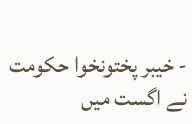- خیبر پختونخوا حکومت نے اگست میں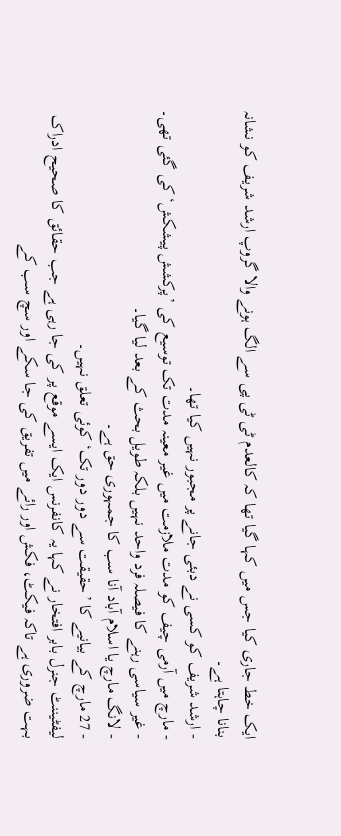ایک خط جاری کیا جس میں کہا گیا تھا کہ کالعدم ٹی ٹی پی سے الگ ہونے والا گروپ ارشد شریف کو نشانہ بنانا چاہتا ہے۔
- ارشد شریف کو کسی نے دبئی جانے پر مجبور نہیں کیا تھا۔
- مارچ میں آرمی چیف کو مدت ملازمت میں غیر معینہ مدت تک توسیع کی ’پرکشش پیشکش‘ کی گئی تھی۔
- غیر سیاسی رہنے کا فیصلہ فرد واحد نہیں بلکہ طویل بحث کے بعد لیا گیا۔
- لانگ مارچ یا اسلام آباد آنا سب کا جمہوری حق ہے۔
- 27 مارچ کے بیانیے کا ’حقیقت سے دور دور تک‘ کوئی تعلق نہیں۔
لیفٹیننٹ جنرل بابر افتخار نے کہا یہ کانفرنس ایک ایسے موقع پر کی جا رہی ہے جب حقائق کا صحیح ادراک بہت ضروری ہے تاکہ فیکٹ، فکش اور رائے میں تفریق کی جا سکے اور سچ سب کے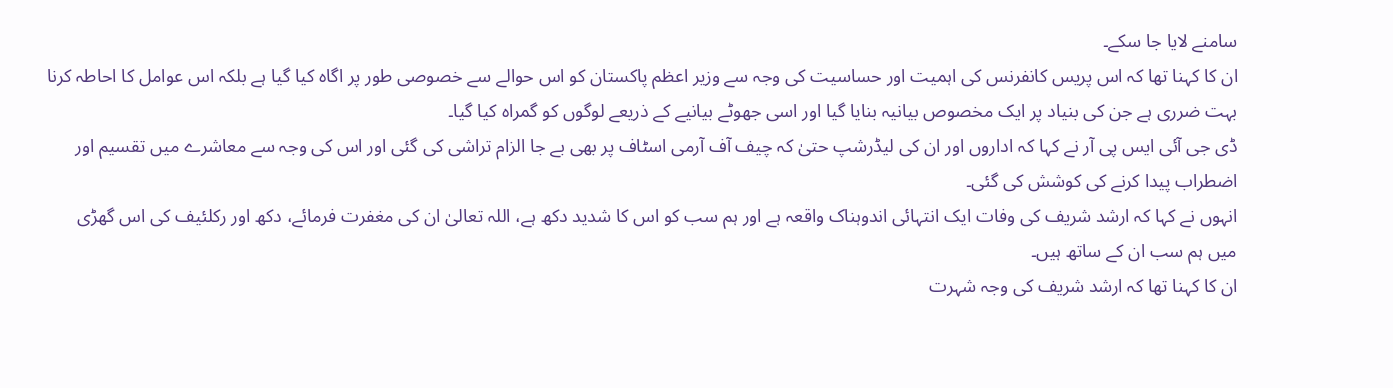سامنے لایا جا سکے۔
ان کا کہنا تھا کہ اس پریس کانفرنس کی اہمیت اور حساسیت کی وجہ سے وزیر اعظم پاکستان کو اس حوالے سے خصوصی طور پر اگاہ کیا گیا ہے بلکہ اس عوامل کا احاطہ کرنا بہت ضرری ہے جن کی بنیاد پر ایک مخصوص بیانیہ بنایا گیا اور اسی جھوٹے بیانیے کے ذریعے لوگوں کو گمراہ کیا گیا۔
ڈی جی آئی ایس پی آر نے کہا کہ اداروں اور ان کی لیڈرشپ حتیٰ کہ چیف آف آرمی اسٹاف پر بھی بے جا الزام تراشی کی گئی اور اس کی وجہ سے معاشرے میں تقسیم اور اضطراب پیدا کرنے کی کوشش کی گئی۔
انہوں نے کہا کہ ارشد شریف کی وفات ایک انتہائی اندوہناک واقعہ ہے اور ہم سب کو اس کا شدید دکھ ہے، اللہ تعالیٰ ان کی مغفرت فرمائے، دکھ اور رکلئیف کی اس گھڑی میں ہم سب ان کے ساتھ ہیں۔
ان کا کہنا تھا کہ ارشد شریف کی وجہ شہرت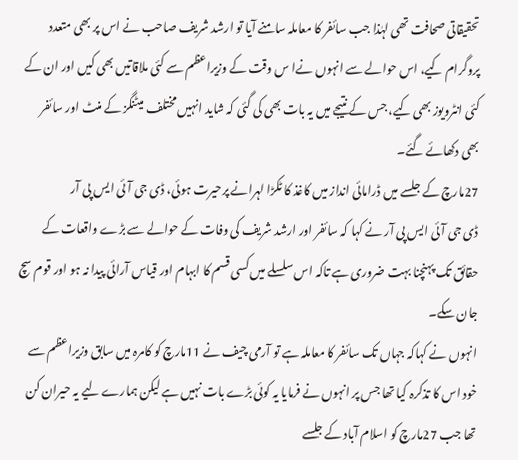تحقیقاتی صحافت تھی لہٰذا جب سائفر کا معاملہ سامنے آیا تو ارشد شریف صاحب نے اس پر بھی متعدد پروگرام کیے، اس حوالے سے انہوں نےا س وقت کے وزیراعظم سے کئی ملاقاتیں بھی کیں اور ان کے کئی انٹرویوز بھی کیے، جس کے نتیجے میں یہ بات بھی کی گئی کہ شاید انہیں مختلف میٹنگز کے منٹ اور سائفر بھی دکھائے گئے۔
27مارچ کے جلسے میں ڈرامائی انداز میں کاغذ کا ٹکڑا لہرانے پرحیرت ہوئی، ڈی جی آئی ایس پی آر
ڈی جی آئی ایس پی آر نے کہا کہ سائفر اور ارشد شریف کی وفات کے حوالے سے بڑے واقعات کے حقائق تک پہنچنا بہت ضروری ہے تاکہ اس سلسلے میں کسی قسم کا ابہام اور قیاس آرائی پیدا نہ ہو اور قوم سچ جان سکے۔
انہوں نے کہاکہ جہاں تک سائفر کا معاملہ ہے تو آرمی چیف نے 11مارچ کو کامرہ میں سابق وزیراعظم سے خود اس کا تذکرہ کیا تھا جس پر انہوں نے فرمایا یہ کوئی بڑے بات نہیں ہے لیکن ہمارے لیے یہ حیران کن تھا جب 27مارچ کو اسلام آباد کے جلسے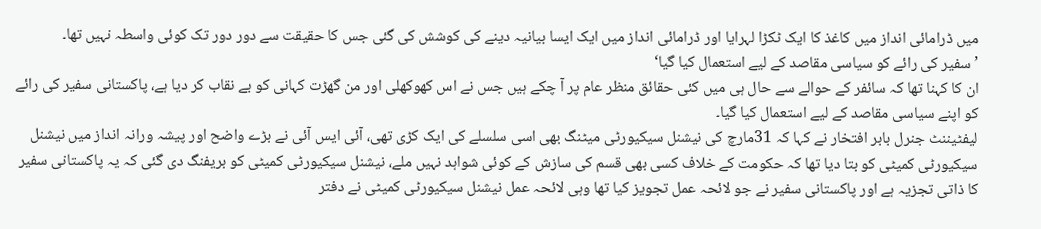میں ڈرامائی انداز میں کاغذ کا ایک ٹکڑا لہرایا اور ڈرامائی انداز میں ایک ایسا بیانیہ دینے کی کوشش کی گئی جس کا حقیقت سے دور دور تک کوئی واسطہ نہیں تھا۔
’سفیر کی رائے کو سیاسی مقاصد کے لیے استعمال کیا گیا‘
ان کا کہنا تھا کہ سائفر کے حوالے سے حال ہی میں کئی حقائق منظر عام پر آ چکے ہیں جس نے اس کھوکھلی اور من گھڑت کہانی کو بے نقاب کر دیا ہے، پاکستانی سفیر کی رائے کو اپنے سیاسی مقاصد کے لیے استعمال کیا گیا۔
لیفٹیننٹ جنرل بابر افتخار نے کہا کہ 31مارچ کی نیشنل سیکیورٹی میٹنگ بھی اسی سلسلے کی ایک کڑی تھی، آئی ایس آئی نے بڑے واضح اور پیشہ ورانہ انداز میں نیشنل سیکیورٹی کمیٹی کو بتا دیا تھا کہ حکومت کے خلاف کسی بھی قسم کی سازش کے کوئی شواہد نہیں ملے، نیشنل سیکیورٹی کمیٹی کو بریفنگ دی گئی کہ یہ پاکستانی سفیر کا ذاتی تجزیہ ہے اور پاکستانی سفیر نے جو لائحہ عمل تجویز کیا تھا وہی لائحہ عمل نیشنل سیکیورٹی کمیٹی نے دفتر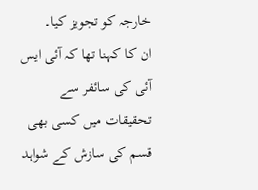خارجہ کو تجویز کیا۔
ان کا کہنا تھا کہ آئی ایس آئی کی سائفر سے تحقیقات میں کسی بھی قسم کی سازش کے شواہد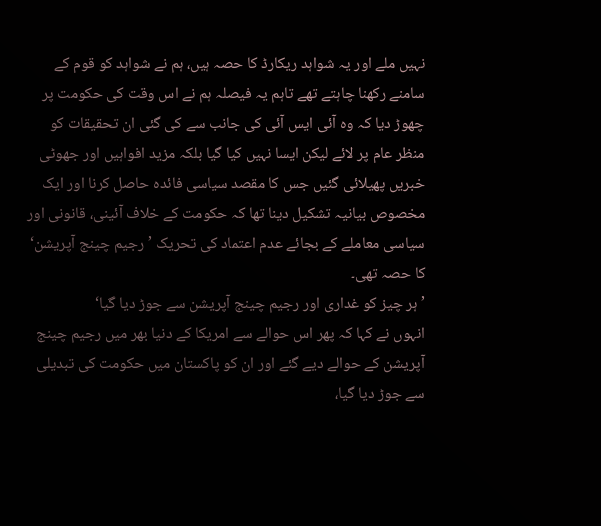نہیں ملے اور یہ شواہد ریکارڈ کا حصہ ہیں، ہم نے شواہد کو قوم کے سامنے رکھنا چاہتے تھے تاہم یہ فیصلہ ہم نے اس وقت کی حکومت پر چھوڑ دیا کہ وہ آئی ایس آئی کی جانب سے کی گئی ان تحقیقات کو منظر عام پر لائے لیکن ایسا نہیں کیا گیا بلکہ مزید افواہیں اور جھوٹی خبریں پھیلائی گئیں جس کا مقصد سیاسی فائدہ حاصل کرنا اور ایک مخصوص بیانیہ تشکیل دینا تھا کہ حکومت کے خلاف آئینی، قانونی اور سیاسی معاملے کے بجائے عدم اعتماد کی تحریک ’رجیم چینج آپریشن‘ کا حصہ تھی۔
’ہر چیز کو غداری اور رجیم چینج آپریشن سے جوڑ دیا گیا‘
انہوں نے کہا کہ پھر اس حوالے سے امریکا کے دنیا بھر میں رجیم چینج آپریشن کے حوالے دیے گئے اور ان کو پاکستان میں حکومت کی تبدیلی سے جوڑ دیا گیا،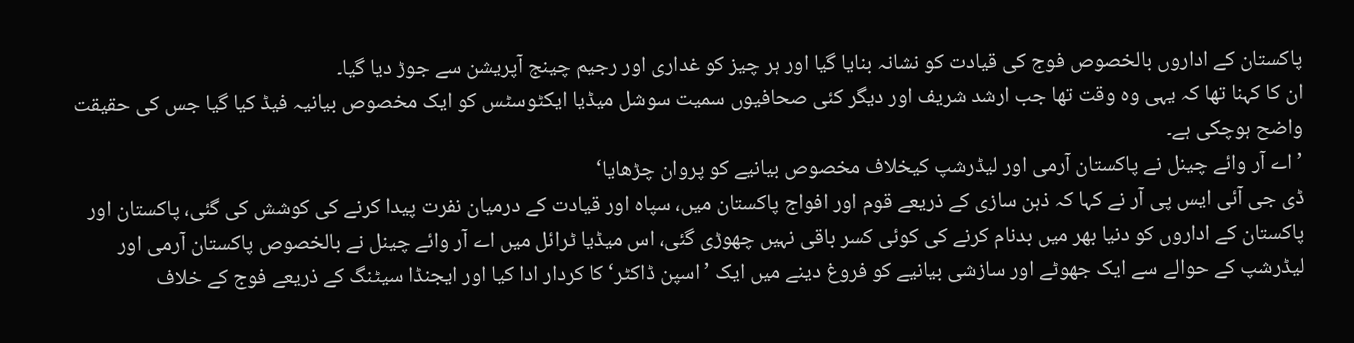پاکستان کے اداروں بالخصوص فوج کی قیادت کو نشانہ بنایا گیا اور ہر چیز کو غداری اور رجیم چینج آپریشن سے جوڑ دیا گیا۔
ان کا کہنا تھا کہ یہی وہ وقت تھا جب ارشد شریف اور دیگر کئی صحافیوں سمیت سوشل میڈیا ایکٹوسٹس کو ایک مخصوص بیانیہ فیڈ کیا گیا جس کی حقیقت واضح ہوچکی ہے۔
’اے آر وائے چینل نے پاکستان آرمی اور لیڈرشپ کیخلاف مخصوص بیانیے کو پروان چڑھایا‘
ڈی جی آئی ایس پی آر نے کہا کہ ذہن سازی کے ذریعے قوم اور افواج پاکستان میں، سپاہ اور قیادت کے درمیان نفرت پیدا کرنے کی کوشش کی گئی، پاکستان اور پاکستان کے اداروں کو دنیا بھر میں بدنام کرنے کی کوئی کسر باقی نہیں چھوڑی گئی، اس میڈیا ٹرائل میں اے آر وائے چینل نے بالخصوص پاکستان آرمی اور لیڈرشپ کے حوالے سے ایک جھوٹے اور سازشی بیانیے کو فروغ دینے میں ایک ’اسپن ڈاکٹر‘ کا کردار ادا کیا اور ایجنڈا سیٹنگ کے ذریعے فوج کے خلاف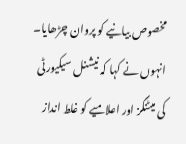مخصوص بیانیے کو پروان چڑھایا۔
انہوں نے کہا کہ نیشنل سیکیورٹی کی میٹنگز اور اعلامیے کو غلط انداز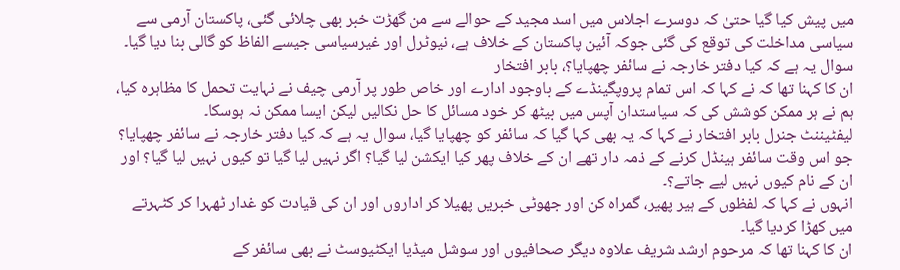میں پیش کیا گیا حتیٰ کہ دوسرے اجلاس میں اسد مجید کے حوالے سے من گھڑت خبر بھی چلائی گئی، پاکستان آرمی سے سیاسی مداخلت کی توقع کی گئی جوکہ آئین پاکستان کے خلاف ہے، نیوٹرل اور غیرسیاسی جیسے الفاظ کو گالی بنا دیا گیا۔
سوال یہ ہے کہ کیا دفتر خارجہ نے سائفر چھپایا؟، بابر افتخار
ان کا کہنا تھا کہ نے کہا کہ اس تمام پروپگینڈے کے باوجود ادارے اور خاص طور پر آرمی چیف نے نہایت تحمل کا مظاہرہ کیا، ہم نے ہر ممکن کوشش کی کہ سیاستدان آپس میں بیٹھ کر خود مسائل کا حل نکالیں لیکن ایسا ممکن نہ ہوسکا۔
لیفٹیننٹ جنرل بابر افتخار نے کہا کہ یہ بھی کہا گیا کہ سائفر کو چھپایا گیا، سوال یہ ہے کہ کیا دفتر خارجہ نے سائفر چھپایا؟ جو اس وقت سائفر ہینڈل کرنے کے ذمہ دار تھے ان کے خلاف پھر کیا ایکشن لیا گیا؟ اگر نہیں لیا گیا تو کیوں نہیں لیا گیا؟ اور ان کے نام کیوں نہیں لیے جاتے؟۔
انہوں نے کہا کہ لفظوں کے ہیر پھیر، گمراہ کن اور جھوٹی خبریں پھیلا کر اداروں اور ان کی قیادت کو غدار ٹھہرا کر کٹہرتے میں کھڑا کردیا گیا۔
ان کا کہنا تھا کہ مرحوم ارشد شریف علاوہ دیگر صحافیوں اور سوشل میڈیا ایکٹیوسٹ نے بھی سائفر کے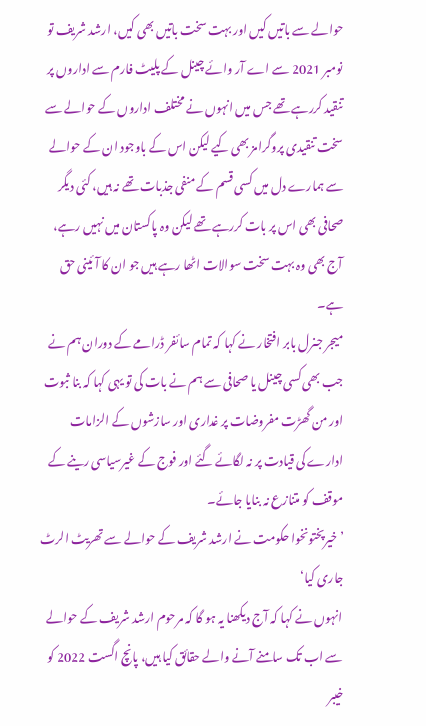حوالے سے باتیں کیں اور بہت سخت باتیں بھی کیں، ارشد شریف تو نومبر 2021 سے اے آر وائے چینل کے پلیٹ فارم سے اداروں پر تنقید کررہے تھے جس میں انہوں نے مختلف اداروں کے حوالے سے سخت تنقیدی پروگرامز بھی کیے لیکن اس کے باوجود ان کے حوالے سے ہمارے دل میں کسی قسم کے منفی جذبات تھے نہ ہیں، کئی دیگر صحافی بھی اس پر بات کررہے تھے لیکن وہ پاکستان میں نہیں رہے، آج بھی وہ بہت سخت سوالات اٹھا رہے ہیں جو ان کا آئینی حق ہے۔
میجر جنرل بابر افتخار نے کہا کہ تمام سائفر ڈرامے کے دوران ہم نے جب بھی کسی چینل یا صحافی سے ہم نے بات کی تو یہی کہا کہ بنا ثبوت اور من گھڑت مفروضات پر غداری اور سازشوں کے الزامات ادارے کی قیادت پر نہ لگائے گئے اور فوج کے غیرسیاسی رینے کے موقف کو متنازع نہ بنایا جائے۔
’خیرپختونخوا حکومت نے ارشد شریف کے حوالے سے تھریٹ الرٹ جاری کیا‘
انہوں نے کہا کہ آج دیکھنا یہ ہو گا کہ مرحوم ارشد شریف کے حوالے سے اب تک سامنے آنے والے حقائق کیا ہیں، پانچ اگست 2022 کو خیبر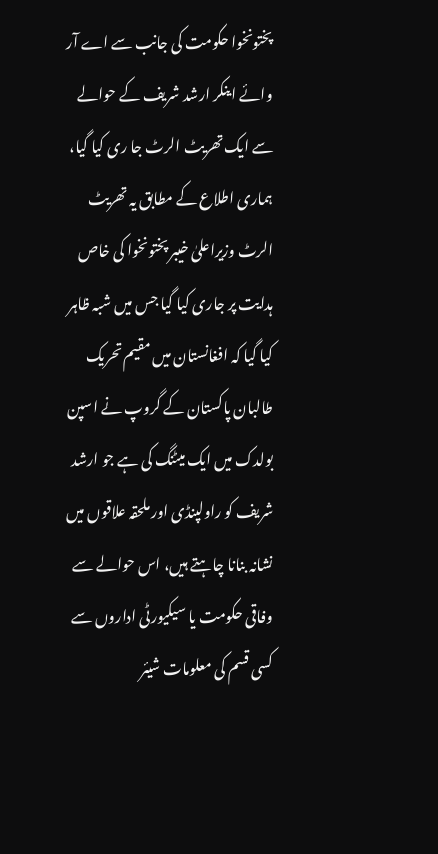پختونخوا حکومت کی جانب سے اے آر وائے اینکر ارشد شریف کے حوالے سے ایک تھریٹ الرٹ جا ری کیا گیا، ہماری اطلاع کے مطابق یہ تھریٹ الرٹ وزیراعلیٰ خیبر پختونخوا کی خاص ہدایت پر جاری کیا گیا جس میں شبہ ظاہر کیا گیا کہ افغانستان میں مقیم تحریک طالبان پاکستان کے گروپ نے اسپن بولدک میں ایک میٹنگ کی ہے جو ارشد شریف کو راولپنڈی اور ملحقہ علاقوں میں نشانہ بنانا چاہتے ہیں، اس حوالے سے وفاقی حکومت یا سیکیورٹی اداروں سے کسی قسم کی معلومات شیئر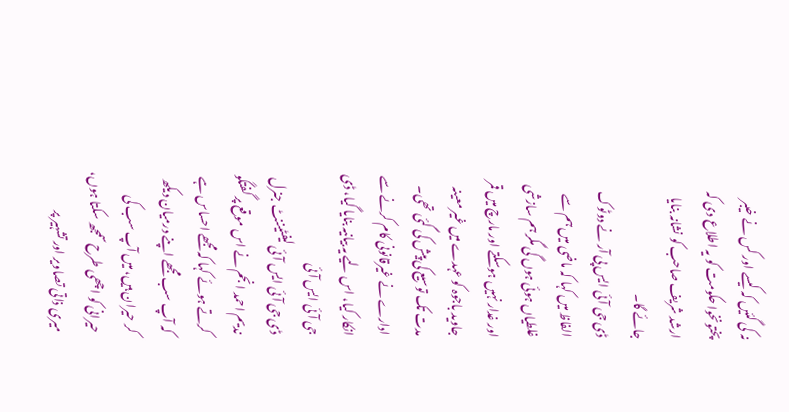نہ کی گئیں کہ کیسے اور کس نے خیبر پختونخوا حکومت کو یہ اطلاع دی کہ ارشد شریف صاحب کو نشانہ بنایا جائے گا۔
ڈی جی آئی ایس پی آر نے دوٹوک الفاظ میں کہا کہ ماضی میں ہم سے غلطیاں ہوئی ہوں گی مگر ہم سازشی اور غدار نہیں ہوسکتے اور مارچ میں قمر جاوید باجوہ کو عہدے میں غیر معینہ مدت تک توسیع کی پیش کی گئی تھی۔
ادارے نے غیرقانونی کام کرنے سے انکار کیا، اس لیے یہ بیانیہ بنایا گیا، ڈی جی آئی ایس آئی
ڈی جی آئی ایس آئی لیفٹیننٹ جنرل ندیم احمد انجم نے اس موقع پر گفتگو کرتے ہوئے کہا کہ مجھے احساس ہے کہ آپ سب مجھے اپنے درمیان دیکھ کر حیران ہیں، میں آپ سب کی حیرانی کو اچھی طرح سمجھ سکتا ہوں، میری ذاتی تصاویر اور تشہیر پر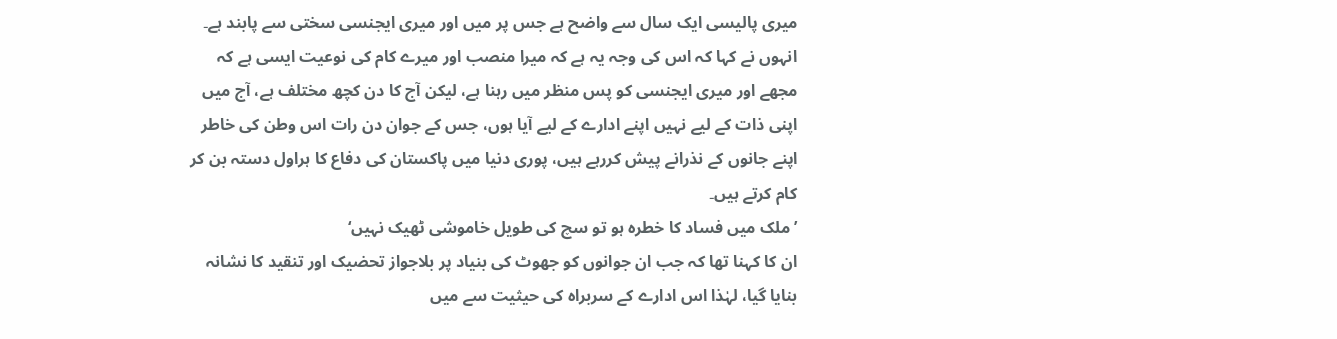میری پالیسی ایک سال سے واضح ہے جس پر میں اور میری ایجنسی سختی سے پابند ہے۔
انہوں نے کہا کہ اس کی وجہ یہ ہے کہ میرا منصب اور میرے کام کی نوعیت ایسی ہے کہ مجھے اور میری ایجنسی کو پس منظر میں رہنا ہے، لیکن آج کا دن کچھ مختلف ہے، آج میں اپنی ذات کے لیے نہیں اپنے ادارے کے لیے آیا ہوں، جس کے جوان دن رات اس وطن کی خاطر اپنے جانوں کے نذرانے پیش کررہے ہیں، پوری دنیا میں پاکستان کی دفاع کا ہراول دستہ بن کر کام کرتے ہیں۔
’ملک میں فساد کا خطرہ ہو تو سچ کی طویل خاموشی ٹھیک نہیں‘
ان کا کہنا تھا کہ جب ان جوانوں کو جھوٹ کی بنیاد پر بلاجواز تحضیک اور تنقید کا نشانہ بنایا گیا، لہٰذا اس ادارے کے سربراہ کی حیثیت سے میں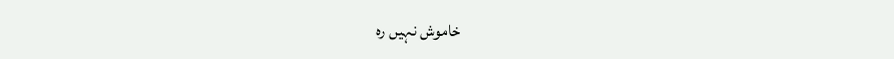خاموش نہیں رہ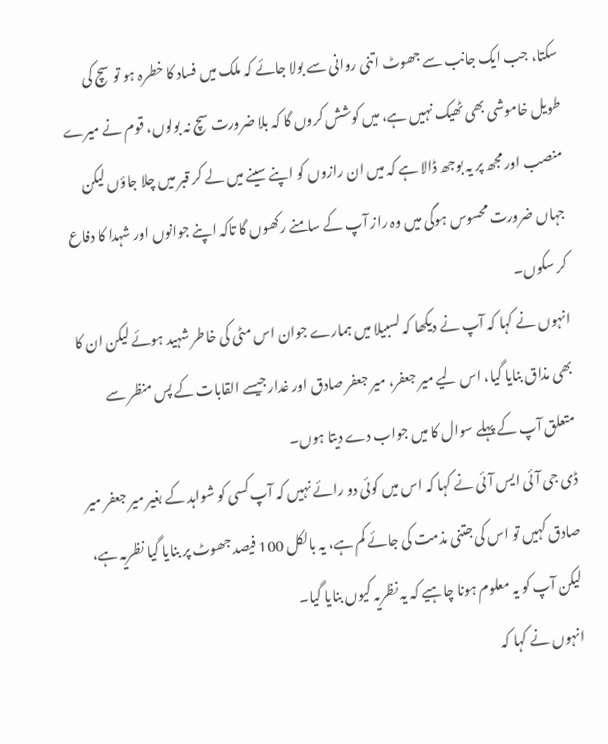سکتا، جب ایک جانب سے جھوٹ اتنی روانی سے بولا جائے کہ ملک میں فساد کا خطرہ ہو تو سچ کی طویل خاموشی بھی ٹھیک نہیں ہے، میں کوشش کروں گا کہ بلا ضرورت سچ نہ بولوں، قوم نے میرے منصب اور مجھ پر یہ بوجھ ڈالا ہے کہ میں ان رازوں کو اپنے سینے میں لے کر قبر میں چلا جاؤں لیکن جہاں ضرورت محسوس ہوگی میں وہ راز آپ کے سامنے رکھوں گا تاکہ اپنے جوانوں اور شہدا کا دفاع کر سکوں۔
انہوں نے کہا کہ آپ نے دیکھا کہ لسبیلا میں ہمارے جوان اس مٹی کی خاطر شہید ہوئے لیکن ان کا بھی مذاق بنایا گیا، اس لیے میر جعفر، میر جعفر صادق اور غدار جیسے القابات کے پس منظر سے متعلق آپ کے پہلے سوال کا میں جواب دے دیتا ہوں۔
ڈی جی آئی ایس آئی نے کہا کہ اس میں کوئی دو رائے نہیں کہ آپ کسی کو شواہد کے بغیر میر جعفر میر صادق کہیں تو اس کی جتنی مذمت کی جائے کم ہے، یہ بالکل 100 فیصد جھوٹ پر بنایا گیا نظریہ ہے، لیکن آپ کو یہ معلوم ہونا چاہیے کہ یہ نظریہ کیوں بنایا گیا۔
انہوں نے کہا کہ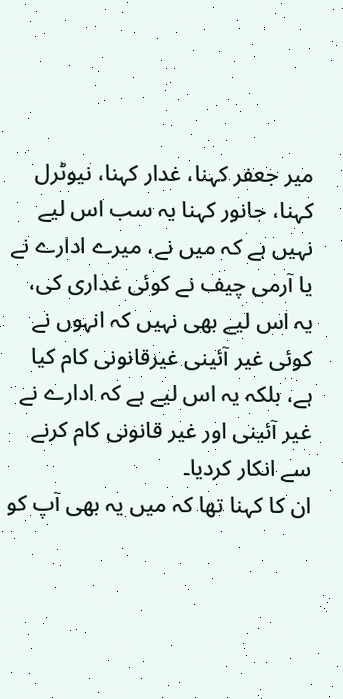میر جعفر کہنا، غدار کہنا، نیوٹرل کہنا، جانور کہنا یہ سب اس لیے نہیں ہے کہ میں نے، میرے ادارے نے یا آرمی چیف نے کوئی غداری کی، یہ اس لیے بھی نہیں کہ انہوں نے کوئی غیر آئینی غیرقانونی کام کیا ہے، بلکہ یہ اس لیے ہے کہ ادارے نے غیر آئینی اور غیر قانونی کام کرنے سے انکار کردیا۔
ان کا کہنا تھا کہ میں یہ بھی آپ کو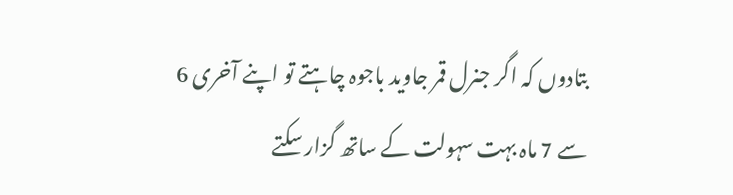بتادوں کہ اگر جنرل قمر جاوید باجوہ چاہتے تو اپنے آخری 6 سے 7 ماہ بہت سہولت کے ساتھ گزار سکتے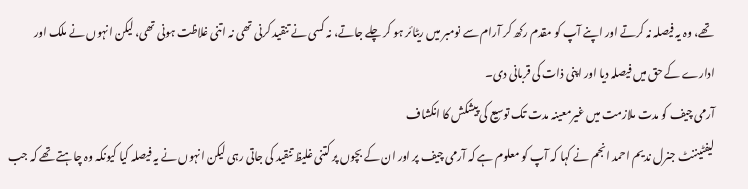تھے، وہ یہ فیصلہ نہ کرتے اور اپنے آپ کو مقدم رکھ کر آرام سے نومبر میں ریٹائر ہو کر چلے جاتے، نہ کسی نے تنقید کرنی تھی نہ اتنی غلاظت ہونی تھی، لیکن انہوں نے ملک اور ادارے کے حق میں فیصلہ دیا اور اپنی ذات کی قربانی دی۔
آرمی چیف کو مدت ملازمت میں غیرمعینہ مدت تک توسیع کی پیشکش کا انکشاف
لیفٹیننٹ جنرل ندیم احمد انجم نے کہا کہ آپ کو معلوم ہے کہ آرمی چیف پر اور ان کے بچوں پر کتنی غلیظ تنقید کی جاتی رہی لیکن انہوں نے یہ فیصلہ کیا کیونکہ وہ چاہتے تھے کہ جب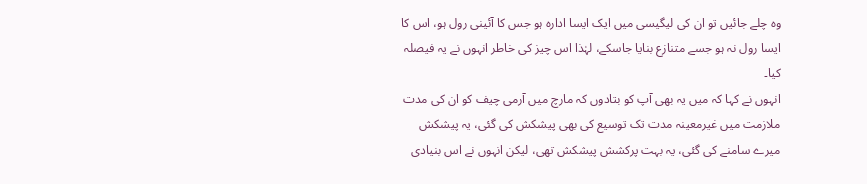وہ چلے جائیں تو ان کی لیگیسی میں ایک ایسا ادارہ ہو جس کا آئینی رول ہو، اس کا ایسا رول نہ ہو جسے متنازع بنایا جاسکے، لہٰذا اس چیز کی خاطر انہوں نے یہ فیصلہ کیا۔
انہوں نے کہا کہ میں یہ بھی آپ کو بتادوں کہ مارچ میں آرمی چیف کو ان کی مدت ملازمت میں غیرمعینہ مدت تک توسیع کی بھی پیشکش کی گئی، یہ پیشکش میرے سامنے کی گئی، یہ بہت پرکشش پیشکش تھی، لیکن انہوں نے اس بنیادی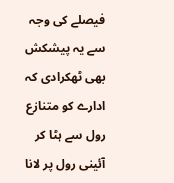فیصلے کی وجہ سے یہ پیشکش بھی ٹھکرادی کہ ادارے کو متنازع رول سے ہٹا کر آئینی رول پر لانا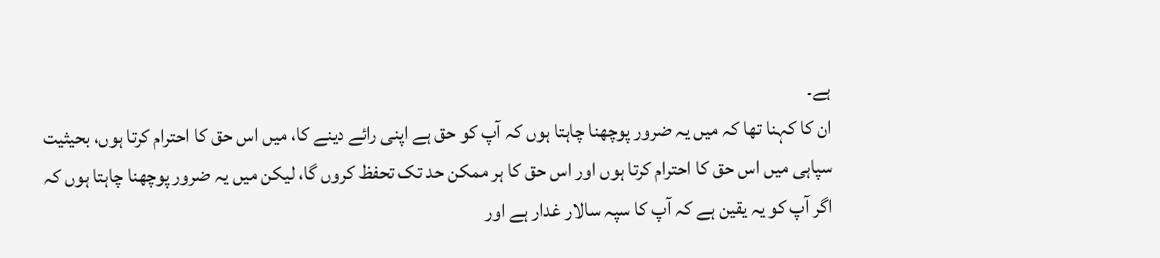ہے۔
ان کا کہنا تھا کہ میں یہ ضرور پوچھنا چاہتا ہوں کہ آپ کو حق ہے اپنی رائے دینے کا، میں اس حق کا احترام کرتا ہوں، بحیثیت سپاہی میں اس حق کا احترام کرتا ہوں اور اس حق کا ہر ممکن حد تک تحفظ کروں گا، لیکن میں یہ ضرور پوچھنا چاہتا ہوں کہ اگر آپ کو یہ یقین ہے کہ آپ کا سپہ سالار غدار ہے اور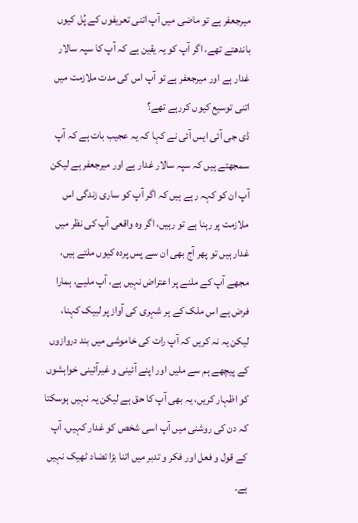میرجعفر ہے تو ماضی میں آپ اتنی تعریفوں کے پُل کیوں باندھتے تھے، اگر آپ کو یہ یقین ہے کہ آپ کا سپہ سالار غدار ہے اور میرجعفر ہے تو آپ اس کی مدت ملازمت میں اتنی توسیع کیوں کررہے تھے؟
ڈی جی آئی ایس آئی نے کہا کہ یہ عجیب بات ہے کہ آپ سمجھتے ہیں کہ سپہ سالار غدار ہے اور میرجعفر ہے لیکن آپ ان کو کہہ رہے ہیں کہ اگر آپ کو ساری زندگی اس ملازمت پر رہنا ہے تو رہیں، اگر وہ واقعی آپ کی نظر میں غدار ہیں تو پھر آج بھی ان سے پس پردہ کیوں ملتے ہیں، مجھے آپ کے ملنے پر اعتراض نہیں ہے، آپ ملیے، ہمارا فرض ہے اس ملک کے ہر شہری کی آواز پر لبیک کہنا، لیکن یہ نہ کریں کہ آپ رات کی خاموشی میں بند دروازوں کے پیچھے ہم سے ملیں اور اپنے آئینی و غیرآئینی خواہشوں کو اظہار کریں، یہ بھی آپ کا حق ہے لیکن یہ نہیں ہوسکتا کہ دن کی روشنی میں آپ اسی شخص کو غدار کہیں، آپ کے قول و فعل اور فکر و تدبر میں اتنا بڑا تضاد ٹھیک نہیں ہے۔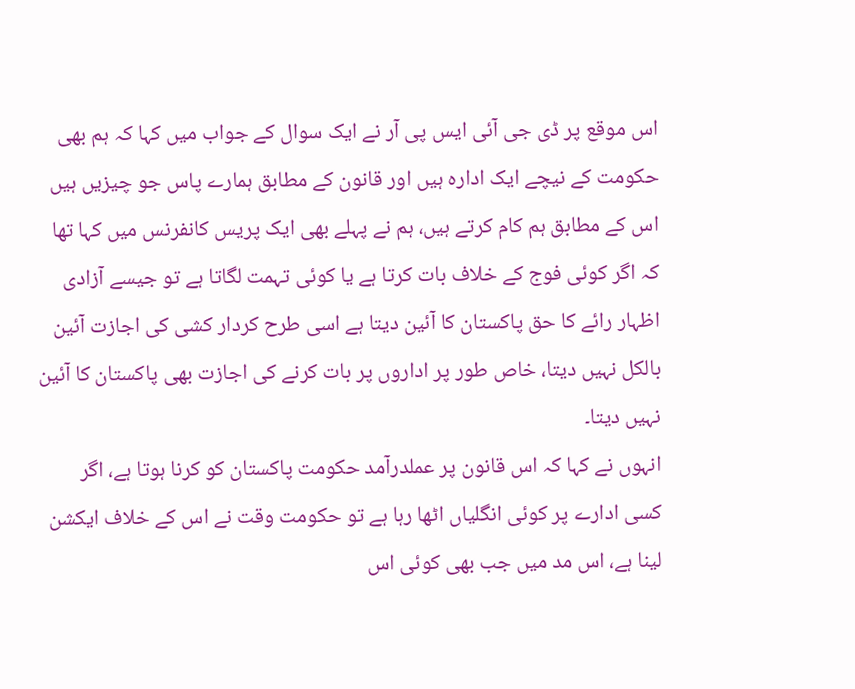اس موقع پر ڈی جی آئی ایس پی آر نے ایک سوال کے جواب میں کہا کہ ہم بھی حکومت کے نیچے ایک ادارہ ہیں اور قانون کے مطابق ہمارے پاس جو چیزیں ہیں اس کے مطابق ہم کام کرتے ہیں، ہم نے پہلے بھی ایک پریس کانفرنس میں کہا تھا کہ اگر کوئی فوج کے خلاف بات کرتا ہے یا کوئی تہمت لگاتا ہے تو جیسے آزادی اظہار رائے کا حق پاکستان کا آئین دیتا ہے اسی طرح کردار کشی کی اجازت آئین بالکل نہیں دیتا، خاص طور پر اداروں پر بات کرنے کی اجازت بھی پاکستان کا آئین نہیں دیتا۔
انہوں نے کہا کہ اس قانون پر عملدرآمد حکومت پاکستان کو کرنا ہوتا ہے، اگر کسی ادارے پر کوئی انگلیاں اٹھا رہا ہے تو حکومت وقت نے اس کے خلاف ایکشن لینا ہے، اس مد میں جب بھی کوئی اس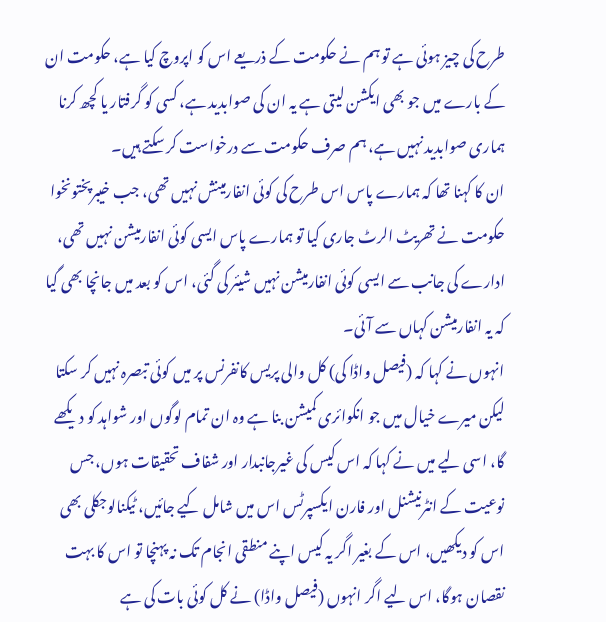طرح کی چیز ہوئی ہے تو ہم نے حکومت کے ذریعے اس کو اپروچ کیا ہے، حکومت ان کے بارے میں جو بھی ایکشن لیتی ہے یہ ان کی صوابدید ہے، کسی کو گرفتار یا کچھ کرنا ہماری صوابدید نہیں ہے، ہم صرف حکومت سے درخواست کر سکتے ہیں۔
ان کا کہنا تھا کہ ہمارے پاس اس طرح کی کوئی انفارمینش نہیں تھی، جب خیبرپختونخوا حکومت نے تھریٹ الرٹ جاری کیا تو ہمارے پاس ایسی کوئی انفارمیشن نہیں تھی، ادارے کی جانب سے ایسی کوئی انفارمیشن نہیں شیئر کی گئی، اس کو بعد میں جانچا بھی گیا کہ یہ انفارمیشن کہاں سے آئی۔
انہوں نے کہا کہ (فیصل واڈا کی) کل والی پریس کانفرنس پر میں کوئی تبصرہ نہیں کر سکتا لیکن میرے خیال میں جو انکوائری کمیشن بنا ہے وہ ان تمام لوگوں اور شواہد کو دیکھے گا، اسی لیے میں نے کہا کہ اس کیس کی غیرجانبدار اور شفاف تحقیقات ہوں، جس نوعیت کے انٹرنیشنل اور فارن ایکسپرٹس اس میں شامل کیے جائیں، ٹیکنالوجکلی بھی اس کو دیکھیں، اس کے بغیر اگر یہ کیس اپنے منطقی انجام تک نہ پہنچا تو اس کا بہت نقصان ہوگا، اس لیے اگر انہوں (فیصل واڈا) نے کل کوئی بات کی ہے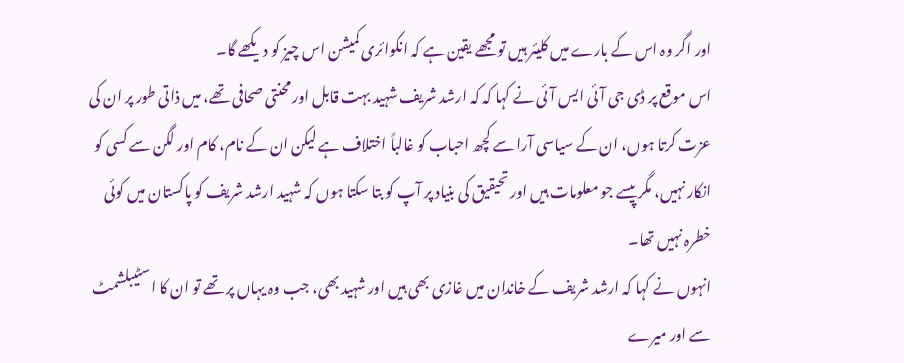اور اگر وہ اس کے بارے میں کلیئر ہیں تو مجھے یقین ہے کہ انکوائری کمیشن اس چیز کو دیکھے گا۔
اس موقع پر ڈی جی آئی ایس آئی نے کہا کہ کہ ارشد شریف شہید بہت قابل اور محنتی صحافی تھے، میں ذاتی طور پر ان کی عزت کرتا ہوں، ان کے سیاسی آرا سے کچھ احباب کو غالباً اختلاف ہے لیکن ان کے نام، کام اور لگن سے کسی کو انکار نہیں، مگر پیسے جو معلومات ہیں اور تحیقیق کی بنیاد پر آپ کو بتا سکتا ہوں کہ شہید ارشد شریف کو پاکستان میں کوئی خطرہ نہیں تھا۔
انہوں نے کہا کہ ارشد شریف کے خاندان میں غازی بھی ہیں اور شہید بھی، جب وہ یہاں پر تھے تو ان کا اسٹیبلشمٹ سے اور میرے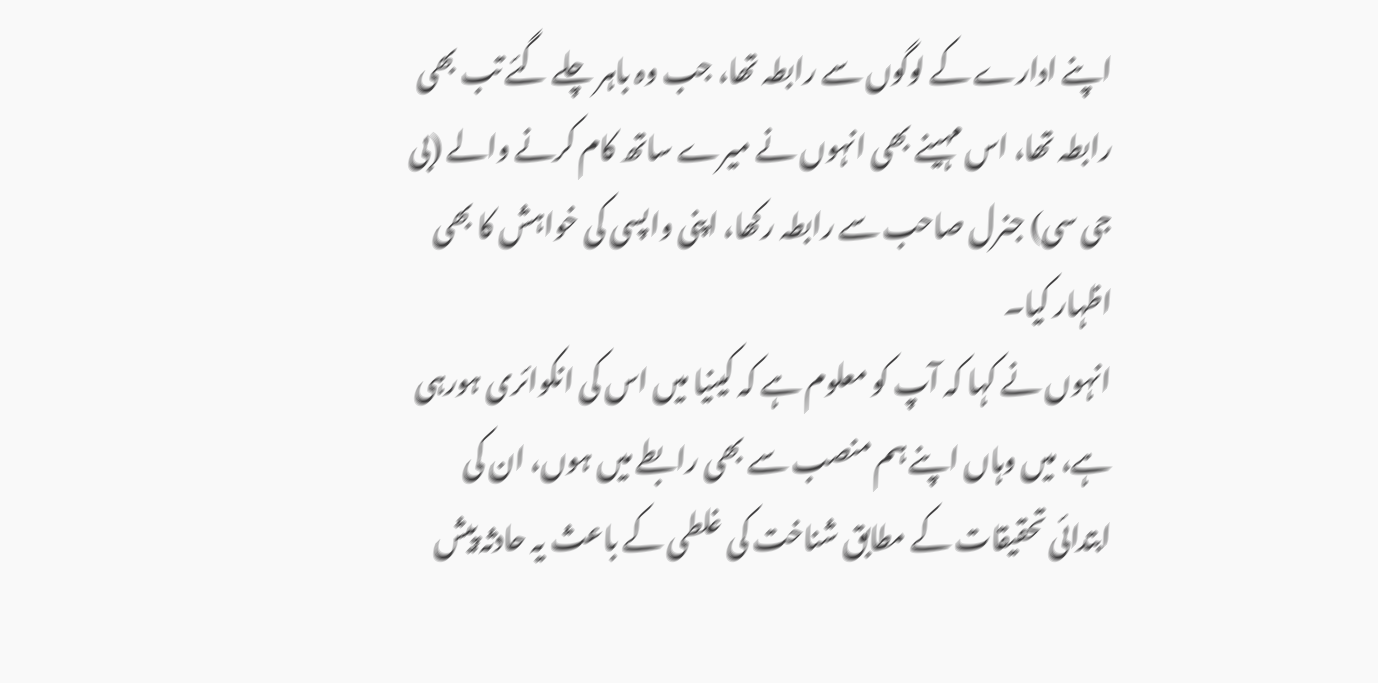اپنے ادارے کے لوگوں سے رابطہ تھا، جب وہ باہر چلے گئے تب بھی رابطہ تھا، اس مہینے بھی انہوں نے میرے ساتھ کام کرنے والے (بی جی سی) جنرل صاحب سے رابطہ رکھا، اپنی واپسی کی خواہش کا بھی اظہار کیا۔
انہوں نے کہا کہ آپ کو معلوم ہے کہ کینیا میں اس کی انکوائری ہورہی ہے، میں وہاں اپنے ہم منصب سے بھی رابطے میں ہوں، ان کی ابتدائی تحقیقات کے مطابق شناخت کی غلطی کے باعث یہ حادثہ پیش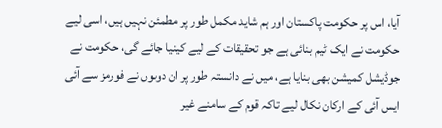آیا، اس پر حکومت پاکستان اور ہم شاید مکمل طور پر مطمئن نہیں ہیں، اسی لیے حکومت نے ایک ٹیم بنائی ہے جو تحقیقات کے لیے کینیا جائے گی، حکومت نے جوڈیشل کمیشن بھی بنایا ہے، میں نے دانستہ طور پر ان دوںوں نے فورمز سے آئی ایس آئی کے ارکان نکال لیے تاکہ قوم کے سامنے غیر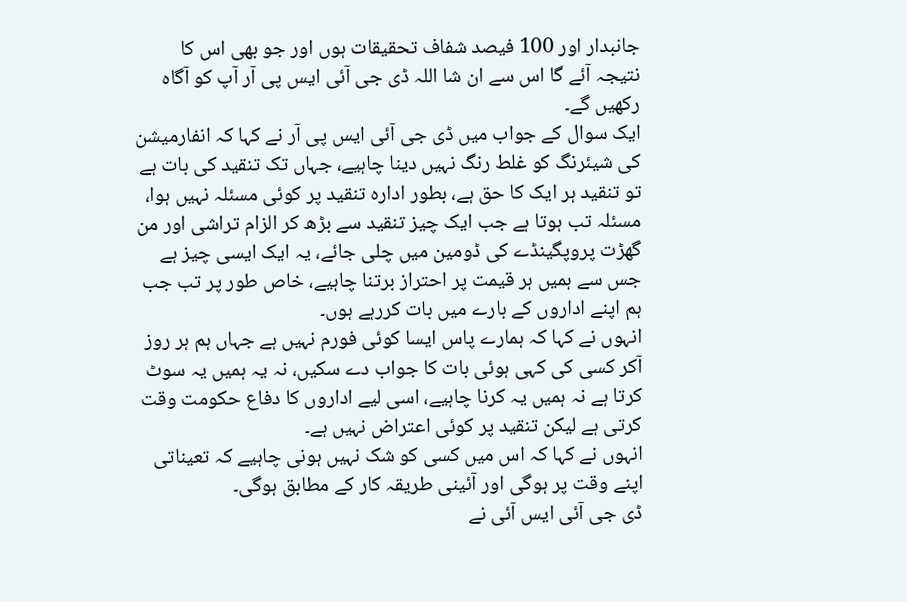جانبدار اور 100 فیصد شفاف تحقیقات ہوں اور جو بھی اس کا نتیجہ آئے گا اس سے ان شا اللہ ڈی جی آئی ایس پی آر آپ کو آگاہ رکھیں گے۔
ایک سوال کے جواب میں ڈی جی آئی ایس پی آر نے کہا کہ انفارمیشن کی شیئرنگ کو غلط رنگ نہیں دینا چاہیے، جہاں تک تنقید کی بات ہے تو تنقید ہر ایک کا حق ہے، بطور ادارہ تنقید پر کوئی مسئلہ نہیں ہوا، مسئلہ تب ہوتا ہے جب ایک چیز تنقید سے بڑھ کر الزام تراشی اور من گھڑت پروپگینڈے کی ڈومین میں چلی جائے، یہ ایک ایسی چیز ہے جس سے ہمیں ہر قیمت پر احتراز برتنا چاہیے، خاص طور پر تب جب ہم اپنے اداروں کے بارے میں بات کررہے ہوں۔
انہوں نے کہا کہ ہمارے پاس ایسا کوئی فورم نہیں ہے جہاں ہم ہر روز آکر کسی کی کہی ہوئی بات کا جواب دے سکیں، نہ یہ ہمیں یہ سوٹ کرتا ہے نہ ہمیں یہ کرنا چاہیے، اسی لیے اداروں کا دفاع حکومت وقت کرتی ہے لیکن تنقید پر کوئی اعتراض نہیں ہے۔
انہوں نے کہا کہ اس میں کسی کو شک نہیں ہونی چاہیے کہ تعیناتی اپنے وقت پر ہوگی اور آئینی طریقہ کار کے مطابق ہوگی۔
ڈی جی آئی ایس آئی نے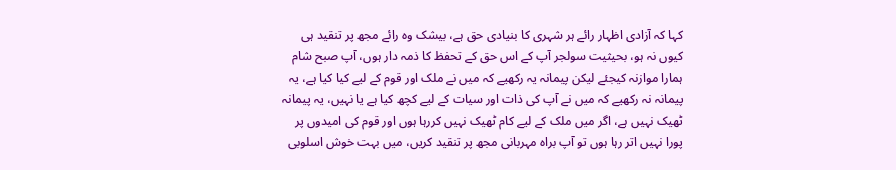کہا کہ آزادی اظہار رائے ہر شہری کا بنیادی حق ہے، بیشک وہ رائے مجھ پر تنقید ہی کیوں نہ ہو، بحیثیت سولجر آپ کے اس حق کے تحفظ کا ذمہ دار ہوں، آپ صبح شام ہمارا موازنہ کیجئے لیکن پیمانہ یہ رکھیے کہ میں نے ملک اور قوم کے لیے کیا کیا ہے، یہ پیمانہ نہ رکھیے کہ میں نے آپ کی ذات اور سیات کے لیے کچھ کیا ہے یا نہیں، یہ پیمانہ ٹھیک نہیں ہے، اگر میں ملک کے لیے کام ٹھیک نہیں کررہا ہوں اور قوم کی امیدوں پر پورا نہیں اتر رہا ہوں تو آپ براہ مہربانی مجھ پر تنقید کریں، میں بہت خوش اسلوبی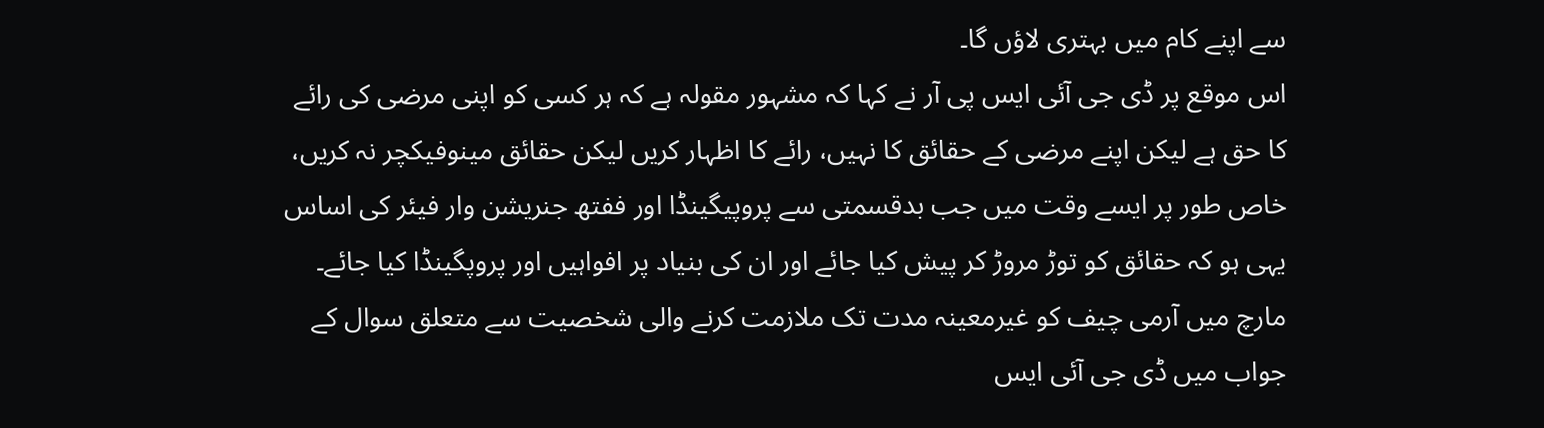سے اپنے کام میں بہتری لاؤں گا۔
اس موقع پر ڈی جی آئی ایس پی آر نے کہا کہ مشہور مقولہ ہے کہ ہر کسی کو اپنی مرضی کی رائے کا حق ہے لیکن اپنے مرضی کے حقائق کا نہیں، رائے کا اظہار کریں لیکن حقائق مینوفیکچر نہ کریں، خاص طور پر ایسے وقت میں جب بدقسمتی سے پروپیگینڈا اور ففتھ جنریشن وار فیئر کی اساس یہی ہو کہ حقائق کو توڑ مروڑ کر پیش کیا جائے اور ان کی بنیاد پر افواہیں اور پروپگینڈا کیا جائے۔
مارچ میں آرمی چیف کو غیرمعینہ مدت تک ملازمت کرنے والی شخصیت سے متعلق سوال کے جواب میں ڈی جی آئی ایس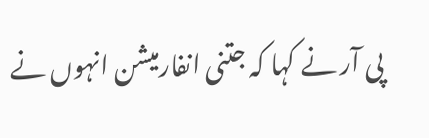پی آر نے کہا کہ جتنی انفارمیشن انہوں نے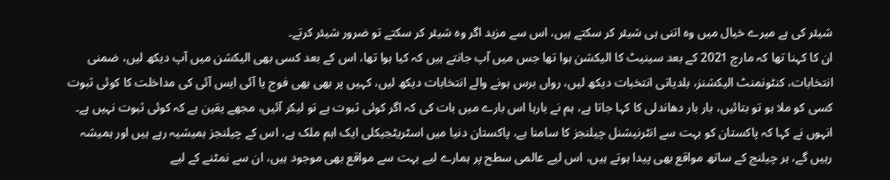شیئر کی ہے میرے خیال میں وہ اتنی ہی شیئر کر سکتے ہیں، اس سے مزید اگر وہ شیئر کر سکتے تو ضرور شیئر کرتے۔
ان کا کہنا تھا کہ مارچ 2021 کے بعد سینیٹ کا الیکشن ہوا تھا جس میں آپ جانتے ہیں کہ کیا ہوا تھا، اس کے بعد کسی بھی الیکشن میں آپ دیکھ لیں، ضمنی انتخابات، کنٹونمنٹ الیکشنز، بلدیاتی انتخبات دیکھ لیں، رواں برس ہونے والے انتخابات دیکھ لیں، کہیں پر بھی بھی فوج یا آئی ایس آئی کی مداخلت کا کوئی ثبوت کسی کو ملا ہو تو بتائیں، بار بار دھاندلی کا کہا جاتا ہے، ہم نے بارہا اس بارے میں بات کی کہ اگر کوئی ثبوت ہے تو لیکر آئیں، مجھے یقین ہے کہ کوئی ثبوت نہیں ہے۔
انہوں نے کہا کہ پاکستان کو بہت سے انٹرنیشنل چیلنجز کا سامنا ہے، پاکستان دنیا میں اسٹریٹجیکلی ایک اہم ملک ہے، اس کے چیلنجز ہمیشیہ رہے ہیں اور ہمیشہ رہیں گے، ہر چیلنج کے ساتھ مواقع بھی پیدا ہوتے ہیں، اس لیے عالمی سطح پر ہمارے لیے بہت سے مواقع بھی موجود ہیں، ان سے نمٹنے کے لیے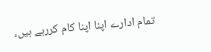تمام ادارے اپنا اپنا کام کررہے ہیں،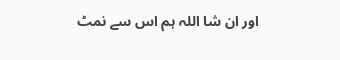اور ان شا اللہ ہم اس سے نمٹ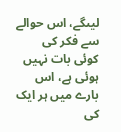لیںگے، اس حوالے سے فکر کی کوئی بات نہیں ہوئی ہے، اس بارے میں ہر ایک کی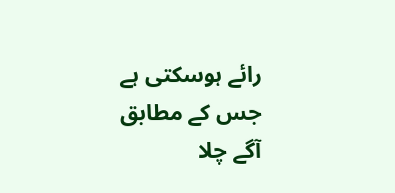رائے ہوسکتی ہے جس کے مطابق آگے چلا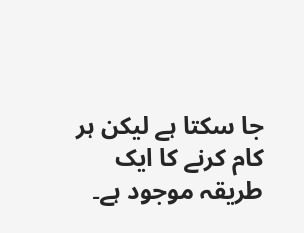جا سکتا ہے لیکن ہر کام کرنے کا ایک طریقہ موجود ہے۔